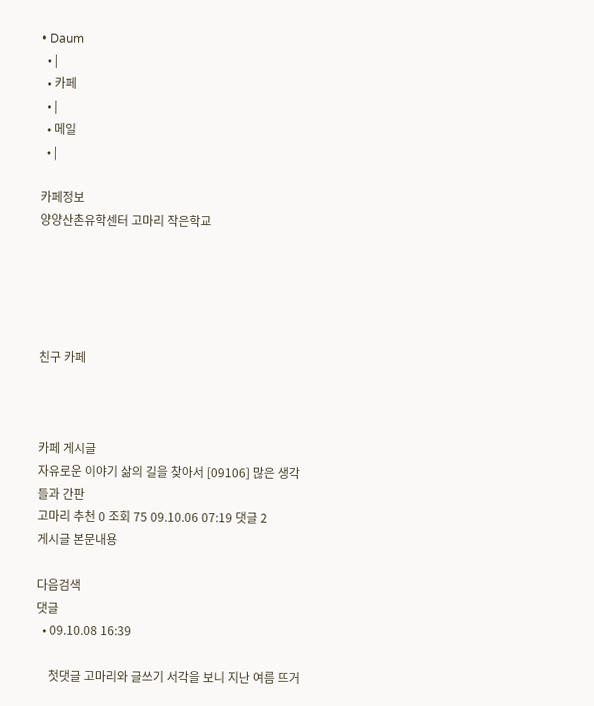• Daum
  • |
  • 카페
  • |
  • 메일
  • |

카페정보
양양산촌유학센터 고마리 작은학교





친구 카페



카페 게시글
자유로운 이야기 삶의 길을 찾아서 [09106] 많은 생각들과 간판
고마리 추천 0 조회 75 09.10.06 07:19 댓글 2
게시글 본문내용

다음검색
댓글
  • 09.10.08 16:39

    첫댓글 고마리와 글쓰기 서각을 보니 지난 여름 뜨거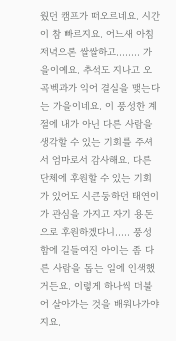웠던 캠프가 떠오르네요. 시간이 참 빠르지요. 어느새 아침 저녁으론 쌀쌀하고........ 가을이예요. 추석도 지나고 오곡벡과가 익어 결실을 맺는다는 가을이네요. 이 풍성한 계절에 내가 아닌 다른 사람을 생각할 수 있는 기회를 주셔서 엄마로서 감사해요. 다른 단체에 후원할 수 있는 기회가 있어도 시큰둥하던 태연이가 관심을 가지고 자기 용돈으로 후원하겠다니..... 풍성함에 길들여진 아이는 좀 다른 사람을 돕는 일에 인색했거든요. 이렇게 하나씩 더불어 살아가는 것을 배워나가야지요.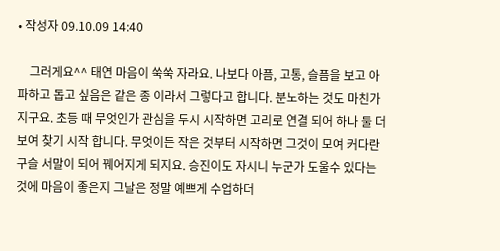• 작성자 09.10.09 14:40

    그러게요^^ 태연 마음이 쑥쑥 자라요. 나보다 아픔, 고통, 슬픔을 보고 아파하고 돕고 싶음은 같은 종 이라서 그렇다고 합니다. 분노하는 것도 마친가지구요. 초등 때 무엇인가 관심을 두시 시작하면 고리로 연결 되어 하나 둘 더 보여 찾기 시작 합니다. 무엇이든 작은 것부터 시작하면 그것이 모여 커다란 구슬 서말이 되어 꿰어지게 되지요. 승진이도 자시니 누군가 도울수 있다는 것에 마음이 좋은지 그날은 정말 예쁘게 수업하더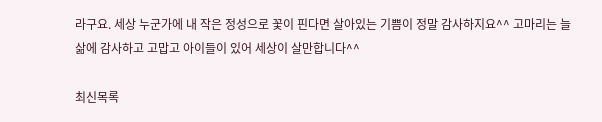라구요. 세상 누군가에 내 작은 정성으로 꽃이 핀다면 살아있는 기쁨이 정말 감사하지요^^ 고마리는 늘 삶에 감사하고 고맙고 아이들이 있어 세상이 살만합니다^^

최신목록